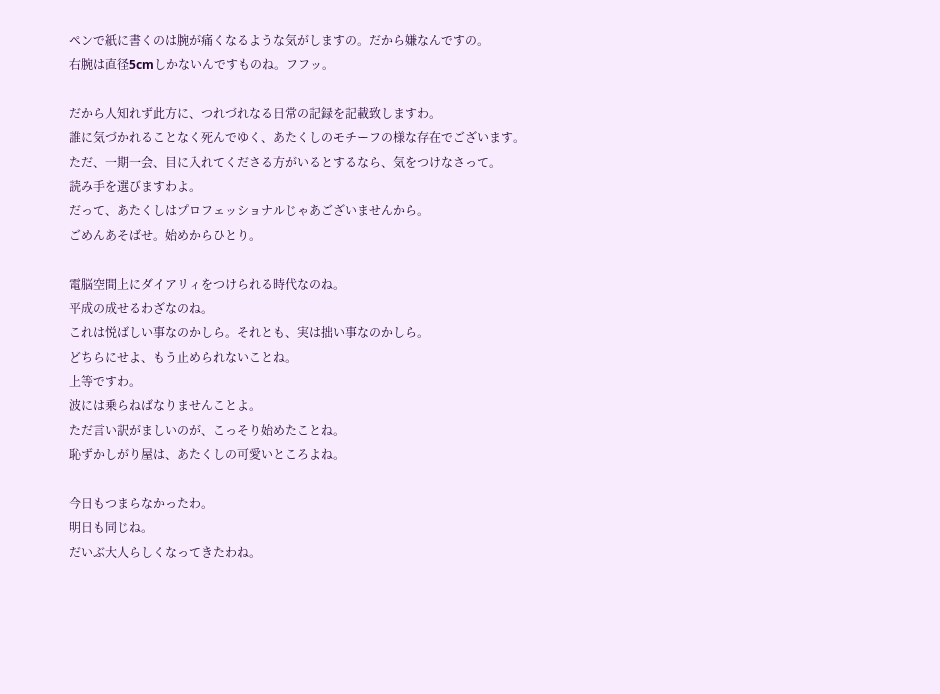ペンで紙に書くのは腕が痛くなるような気がしますの。だから嫌なんですの。
右腕は直径5cmしかないんですものね。フフッ。

だから人知れず此方に、つれづれなる日常の記録を記載致しますわ。
誰に気づかれることなく死んでゆく、あたくしのモチーフの様な存在でございます。
ただ、一期一会、目に入れてくださる方がいるとするなら、気をつけなさって。
読み手を選びますわよ。
だって、あたくしはプロフェッショナルじゃあございませんから。
ごめんあそばせ。始めからひとり。

電脳空間上にダイアリィをつけられる時代なのね。
平成の成せるわざなのね。
これは悦ばしい事なのかしら。それとも、実は拙い事なのかしら。
どちらにせよ、もう止められないことね。
上等ですわ。
波には乗らねばなりませんことよ。
ただ言い訳がましいのが、こっそり始めたことね。
恥ずかしがり屋は、あたくしの可愛いところよね。

今日もつまらなかったわ。
明日も同じね。
だいぶ大人らしくなってきたわね。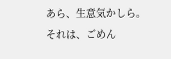あら、生意気かしら。
それは、ごめん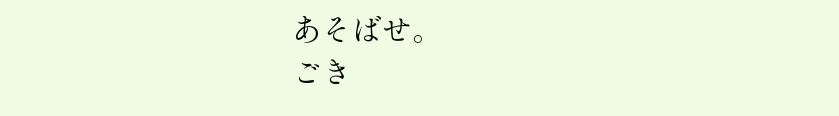あそばせ。
ごき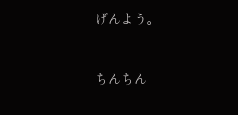げんよう。


ちんちん